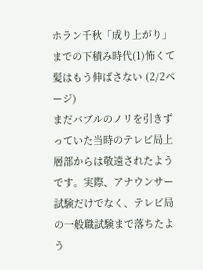ホラン千秋「成り上がり」までの下積み時代(1)怖くて髪はもう伸ばさない (2/2ページ)
まだバブルのノリを引きずっていた当時のテレビ局上層部からは敬遠されたようです。実際、アナウンサー試験だけでなく、テレビ局の一般職試験まで落ちたよう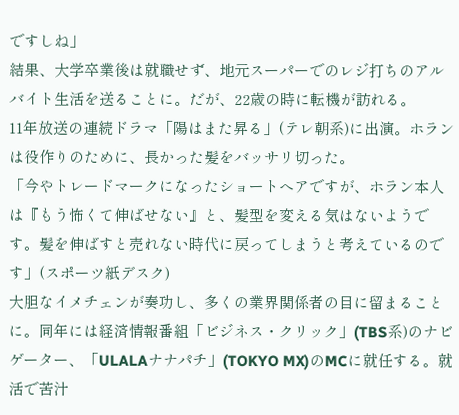ですしね」
結果、大学卒業後は就職せず、地元スーパーでのレジ打ちのアルバイト生活を送ることに。だが、22歳の時に転機が訪れる。
11年放送の連続ドラマ「陽はまた昇る」(テレ朝系)に出演。ホランは役作りのために、長かった髪をバッサリ切った。
「今やトレードマークになったショートへアですが、ホラン本人は『もう怖くて伸ばせない』と、髪型を変える気はないようです。髪を伸ばすと売れない時代に戻ってしまうと考えているのです」(スポーツ紙デスク)
大胆なイメチェンが奏功し、多くの業界関係者の目に留まることに。同年には経済情報番組「ビジネス・クリック」(TBS系)のナビゲーター、「ULALAナナパチ」(TOKYO MX)のMCに就任する。就活で苦汁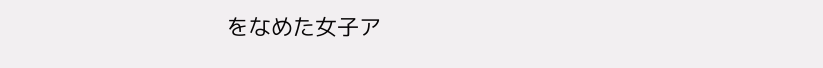をなめた女子ア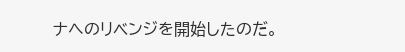ナへのリベンジを開始したのだ。